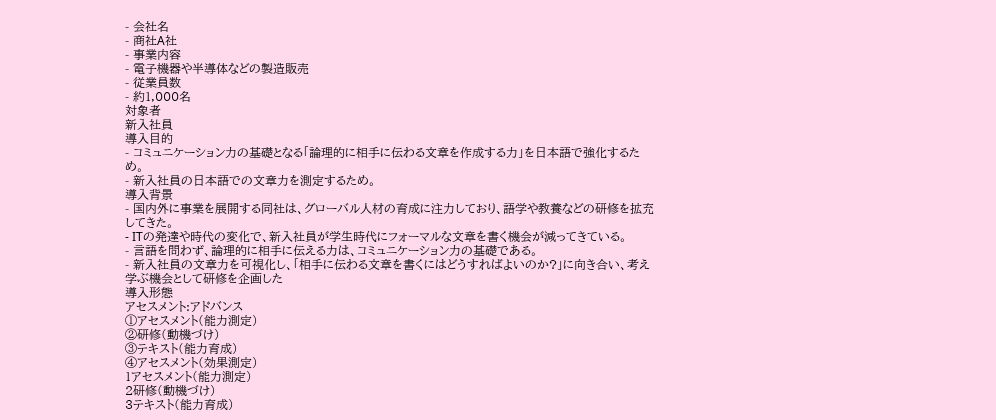- 会社名
- 商社A社
- 事業内容
- 電子機器や半導体などの製造販売
- 従業員数
- 約1,000名
対象者
新入社員
導入目的
- コミュニケーション力の基礎となる「論理的に相手に伝わる文章を作成する力」を日本語で強化するため。
- 新入社員の日本語での文章力を測定するため。
導入背景
- 国内外に事業を展開する同社は、グローバル人材の育成に注力しており、語学や教養などの研修を拡充してきた。
- ITの発達や時代の変化で、新入社員が学生時代にフォーマルな文章を書く機会が減ってきている。
- 言語を問わず、論理的に相手に伝える力は、コミュニケーション力の基礎である。
- 新入社員の文章力を可視化し、「相手に伝わる文章を書くにはどうすればよいのか?」に向き合い、考え学ぶ機会として研修を企画した
導入形態
アセスメント:アドバンス
①アセスメント(能力測定)
②研修(動機づけ)
③テキスト(能力育成)
④アセスメント(効果測定)
1アセスメント(能力測定)
2研修(動機づけ)
3テキスト(能力育成)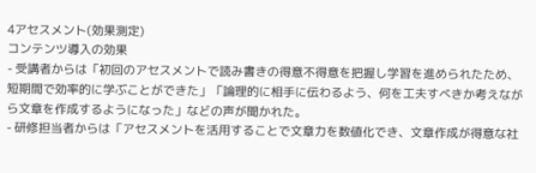4アセスメント(効果測定)
コンテンツ導入の効果
- 受講者からは「初回のアセスメントで読み書きの得意不得意を把握し学習を進められたため、短期間で効率的に学ぶことができた」「論理的に相手に伝わるよう、何を工夫すべきか考えながら文章を作成するようになった」などの声が聞かれた。
- 研修担当者からは「アセスメントを活用することで文章力を数値化でき、文章作成が得意な社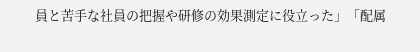員と苦手な社員の把握や研修の効果測定に役立った」「配属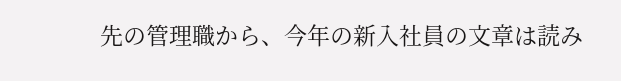先の管理職から、今年の新入社員の文章は読み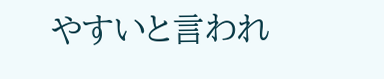やすいと言われ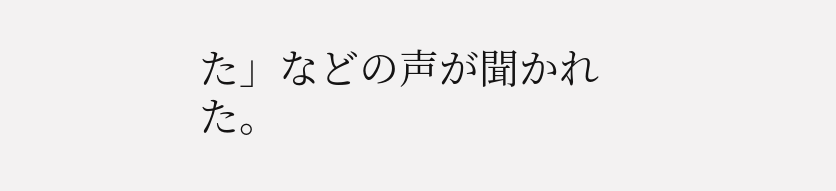た」などの声が聞かれた。